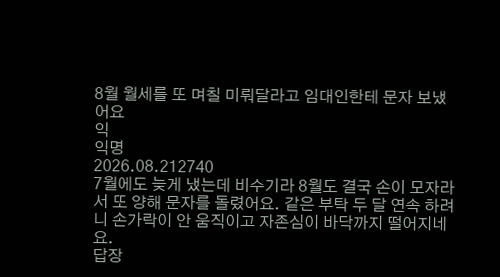8월 월세를 또 며칠 미뤄달라고 임대인한테 문자 보냈어요
익
익명
2026.08.212740
7월에도 늦게 냈는데 비수기라 8월도 결국 손이 모자라서 또 양해 문자를 돌렸어요. 같은 부탁 두 달 연속 하려니 손가락이 안 움직이고 자존심이 바닥까지 떨어지네요.
답장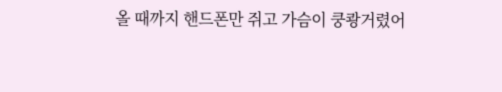올 때까지 핸드폰만 쥐고 가슴이 쿵쾅거렸어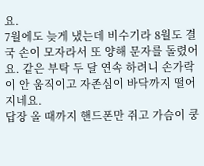요.
7월에도 늦게 냈는데 비수기라 8월도 결국 손이 모자라서 또 양해 문자를 돌렸어요. 같은 부탁 두 달 연속 하려니 손가락이 안 움직이고 자존심이 바닥까지 떨어지네요.
답장 올 때까지 핸드폰만 쥐고 가슴이 쿵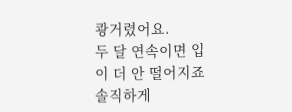쾅거렸어요.
두 달 연속이면 입이 더 안 떨어지죠
솔직하게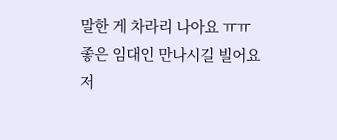말한 게 차라리 나아요 ㅠㅠ
좋은 임대인 만나시길 빌어요
저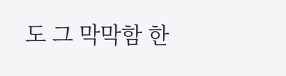도 그 막막함 한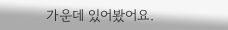가운데 있어봤어요.